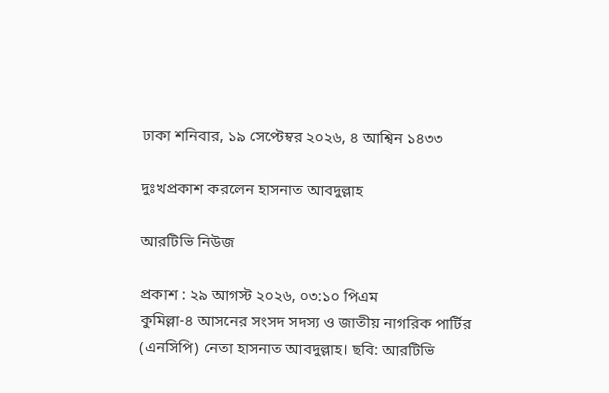ঢাকা শনিবার, ১৯ সেপ্টেম্বর ২০২৬, ৪ আশ্বিন ১৪৩৩

দুঃখপ্রকাশ করলেন হাসনাত আবদুল্লাহ

আরটিভি নিউজ

প্রকাশ : ২৯ আগস্ট ২০২৬, ০৩:১০ পিএম
কুমিল্লা-৪ আসনের সংসদ সদস্য ও জাতীয় নাগরিক পার্টির (এনসিপি) নেতা হাসনাত আবদুল্লাহ। ছবি: আরটিভি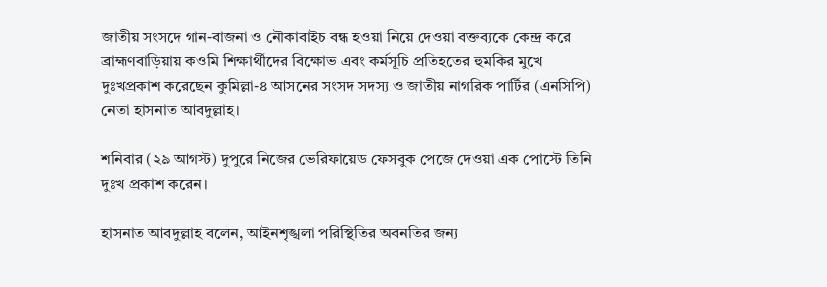জাতীয় সংসদে গান-বাজনা ও নৌকাবাইচ বন্ধ হওয়া নিয়ে দেওয়া বক্তব্যকে কেন্দ্র করে ব্রাহ্মণবাড়িয়ায় কওমি শিক্ষার্থীদের বিক্ষোভ এবং কর্মসূচি প্রতিহতের হুমকির মুখে দুঃখপ্রকাশ করেছেন কুমিল্লা-৪ আসনের সংসদ সদস্য ও জাতীয় নাগরিক পার্টির (এনসিপি) নেতা হাসনাত আবদুল্লাহ।

শনিবার (২৯ আগস্ট) দুপুরে নিজের ভেরিফায়েড ফেসবুক পেজে দেওয়া এক পোস্টে তিনি দুঃখ প্রকাশ করেন।

হাসনাত আবদুল্লাহ বলেন, আইনশৃঙ্খলা পরিস্থিতির অবনতির জন্য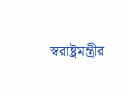স্বরাষ্ট্রমন্ত্রীর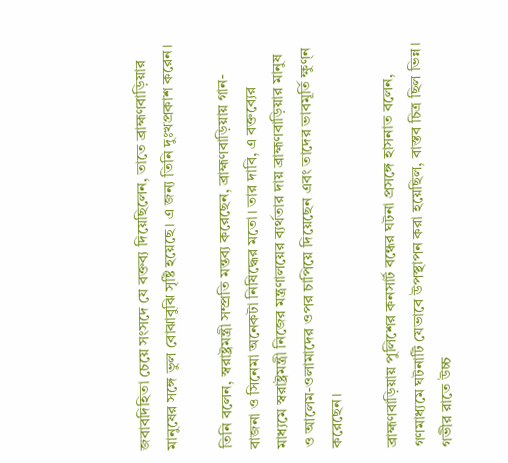জবাবদিহিতা চেয়ে সংসদে যে বক্তব্য দিয়েছিলেন, তাতে ব্রাহ্মণবাড়িয়ার মানুষের সঙ্গে ভুল বোঝাবুঝি সৃষ্টি হয়েছে। এ জন্য তিনি দুঃখপ্রকাশ করেন।

তিনি বলেন, স্বরাষ্ট্রমন্ত্রী সম্প্রতি মন্তব্য করেছেন, ব্রাহ্মণবাড়িয়ায় গান-বাজনা ও সিনেমা অনেকটা নিষিদ্ধের মতো। তার দাবি, এ বক্তব্যের মাধ্যমে স্বরাষ্ট্রমন্ত্রী নিজের মন্ত্রণালয়ের ব্যর্থতার দায় ব্রাহ্মণবাড়িয়ার মানুষ ও আলেম-ওলামাদের ওপর চাপিয়ে দিয়েছেন এবং তাদের ভাবমূর্তি ক্ষুণ্ন করেছেন।

ব্রাহ্মণবাড়িয়ায় পুলিশের কনসার্ট বন্ধের ঘটনা প্রসঙ্গে হাসনাত বলেন, গণমাধ্যমে ঘটনাটি যেভাবে উপস্থাপন করা হয়েছিল, বাস্তব চিত্র ছিল ভিন্ন। গভীর রাতে উচ্চ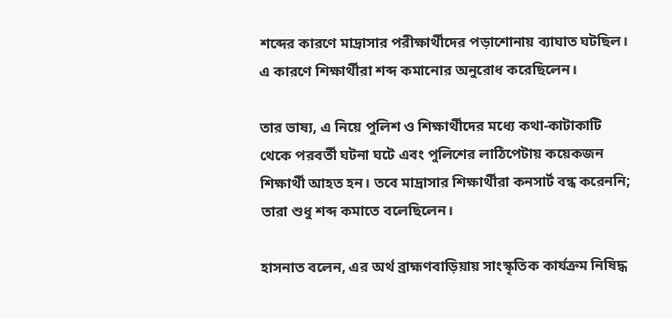শব্দের কারণে মাদ্রাসার পরীক্ষার্থীদের পড়াশোনায় ব্যাঘাত ঘটছিল। এ কারণে শিক্ষার্থীরা শব্দ কমানোর অনুরোধ করেছিলেন।

তার ভাষ্য, এ নিয়ে পুলিশ ও শিক্ষার্থীদের মধ্যে কথা-কাটাকাটি থেকে পরবর্তী ঘটনা ঘটে এবং পুলিশের লাঠিপেটায় কয়েকজন শিক্ষার্থী আহত হন। তবে মাদ্রাসার শিক্ষার্থীরা কনসার্ট বন্ধ করেননি; তারা শুধু শব্দ কমাতে বলেছিলেন।

হাসনাত বলেন, এর অর্থ ব্রাহ্মণবাড়িয়ায় সাংস্কৃতিক কার্যক্রম নিষিদ্ধ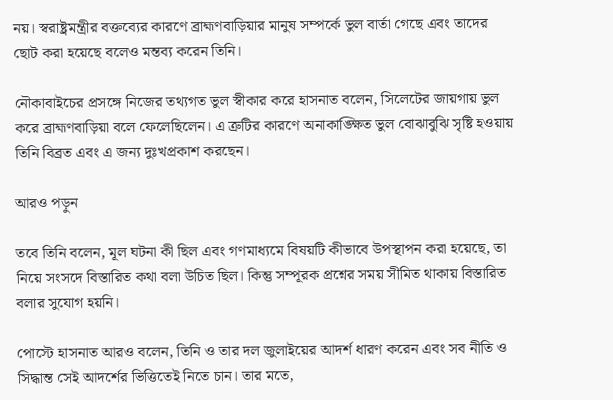নয়। স্বরাষ্ট্রমন্ত্রীর বক্তব্যের কারণে ব্রাহ্মণবাড়িয়ার মানুষ সম্পর্কে ভুল বার্তা গেছে এবং তাদের ছোট করা হয়েছে বলেও মন্তব্য করেন তিনি।

নৌকাবাইচের প্রসঙ্গে নিজের তথ্যগত ভুল স্বীকার করে হাসনাত বলেন, সিলেটের জায়গায় ভুল করে ব্রাহ্মণবাড়িয়া বলে ফেলেছিলেন। এ ত্রুটির কারণে অনাকাঙ্ক্ষিত ভুল বোঝাবুঝি সৃষ্টি হওয়ায় তিনি বিব্রত এবং এ জন্য দুঃখপ্রকাশ করছেন।

আরও পড়ুন

তবে তিনি বলেন, মূল ঘটনা কী ছিল এবং গণমাধ্যমে বিষয়টি কীভাবে উপস্থাপন করা হয়েছে, তা নিয়ে সংসদে বিস্তারিত কথা বলা উচিত ছিল। কিন্তু সম্পূরক প্রশ্নের সময় সীমিত থাকায় বিস্তারিত বলার সুযোগ হয়নি।

পোস্টে হাসনাত আরও বলেন, তিনি ও তার দল জুলাইয়ের আদর্শ ধারণ করেন এবং সব নীতি ও সিদ্ধান্ত সেই আদর্শের ভিত্তিতেই নিতে চান। তার মতে,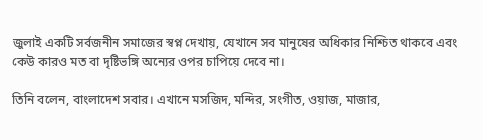জুলাই একটি সর্বজনীন সমাজের স্বপ্ন দেখায়, যেখানে সব মানুষের অধিকার নিশ্চিত থাকবে এবং কেউ কারও মত বা দৃষ্টিভঙ্গি অন্যের ওপর চাপিয়ে দেবে না।

তিনি বলেন, বাংলাদেশ সবার। এখানে মসজিদ, মন্দির, সংগীত, ওয়াজ, মাজার,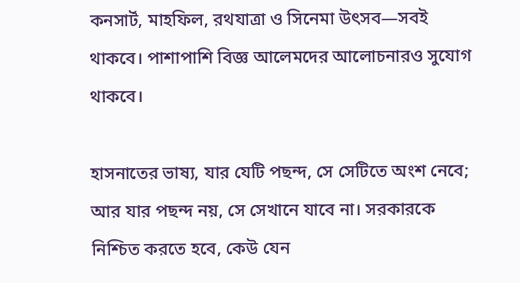কনসার্ট, মাহফিল, রথযাত্রা ও সিনেমা উৎসব—সবই থাকবে। পাশাপাশি বিজ্ঞ আলেমদের আলোচনারও সুযোগ থাকবে।

হাসনাতের ভাষ্য, যার যেটি পছন্দ, সে সেটিতে অংশ নেবে; আর যার পছন্দ নয়, সে সেখানে যাবে না। সরকারকে নিশ্চিত করতে হবে, কেউ যেন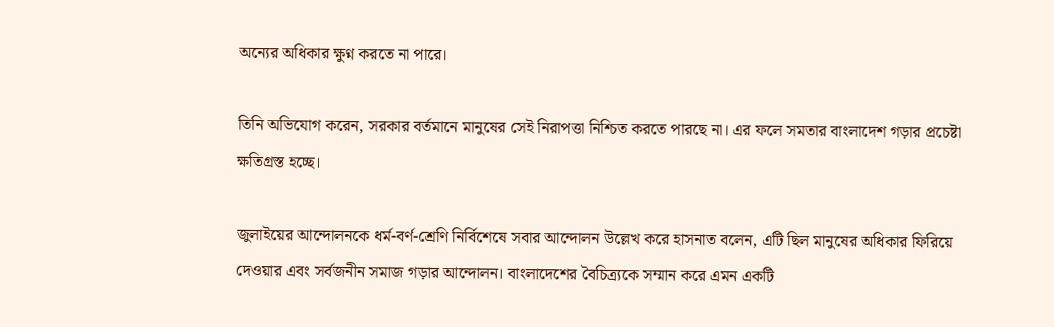অন্যের অধিকার ক্ষুণ্ন করতে না পারে।

তিনি অভিযোগ করেন, সরকার বর্তমানে মানুষের সেই নিরাপত্তা নিশ্চিত করতে পারছে না। এর ফলে সমতার বাংলাদেশ গড়ার প্রচেষ্টা ক্ষতিগ্রস্ত হচ্ছে।

জুলাইয়ের আন্দোলনকে ধর্ম-বর্ণ-শ্রেণি নির্বিশেষে সবার আন্দোলন উল্লেখ করে হাসনাত বলেন, এটি ছিল মানুষের অধিকার ফিরিয়ে দেওয়ার এবং সর্বজনীন সমাজ গড়ার আন্দোলন। বাংলাদেশের বৈচিত্র্যকে সম্মান করে এমন একটি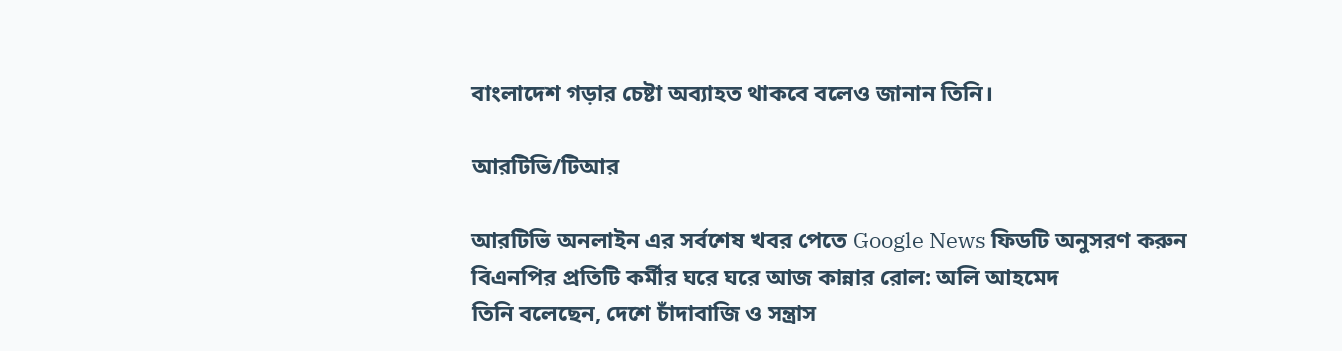বাংলাদেশ গড়ার চেষ্টা অব্যাহত থাকবে বলেও জানান তিনি।

আরটিভি/টিআর

আরটিভি অনলাইন এর সর্বশেষ খবর পেতে Google News ফিডটি অনুসরণ করুন
বিএনপির প্রতিটি কর্মীর ঘরে ঘরে আজ কান্নার রোল: অলি আহমেদ
তিনি বলেছেন, দেশে চাঁদাবাজি ও সন্ত্রাস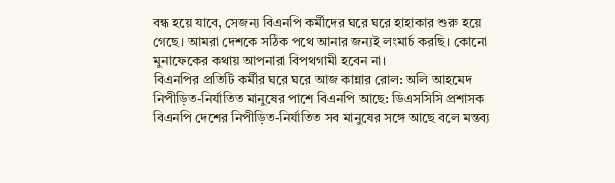বন্ধ হয়ে যাবে, সেজন্য বিএনপি কর্মীদের ঘরে ঘরে হাহাকার শুরু হয়ে গেছে। আমরা দেশকে সঠিক পথে আনার জন্যই লংমার্চ করছি। কোনো মুনাফেকের কথায় আপনারা বিপথগামী হবেন না।
বিএনপির প্রতিটি কর্মীর ঘরে ঘরে আজ কান্নার রোল: অলি আহমেদ
নিপীড়িত-নির্যাতিত মানুষের পাশে বিএনপি আছে: ডিএসসিসি প্রশাসক
বিএনপি দেশের নিপীড়িত-নির্যাতিত সব মানুষের সঙ্গে আছে বলে মন্তব্য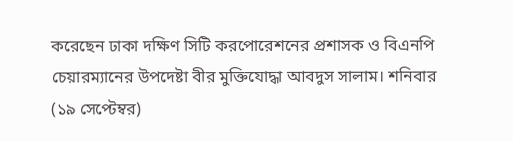করেছেন ঢাকা দক্ষিণ সিটি করপোরেশনের প্রশাসক ও বিএনপি চেয়ারম্যানের উপদেষ্টা বীর মুক্তিযোদ্ধা আবদুস সালাম। শনিবার (১৯ সেপ্টেম্বর)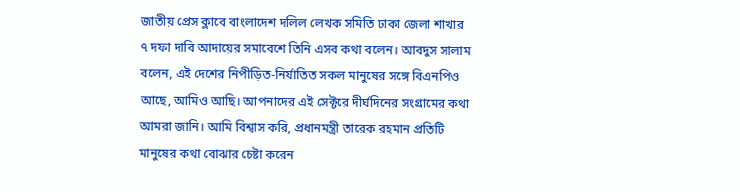জাতীয় প্রেস ক্লাবে বাংলাদেশ দলিল লেখক সমিতি ঢাকা জেলা শাখার ৭ দফা দাবি আদায়ের সমাবেশে তিনি এসব কথা বলেন। আবদুস সালাম বলেন, এই দেশের নিপীড়িত-নির্যাতিত সকল মানুষের সঙ্গে বিএনপিও আছে, আমিও আছি। আপনাদের এই সেক্টরে দীর্ঘদিনের সংগ্রামের কথা আমরা জানি। আমি বিশ্বাস করি, প্রধানমন্ত্রী তারেক রহমান প্রতিটি মানুষের কথা বোঝার চেষ্টা করেন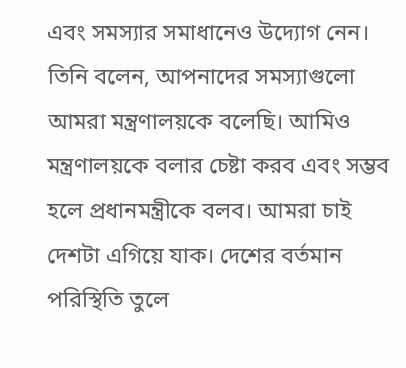এবং সমস্যার সমাধানেও উদ্যোগ নেন। তিনি বলেন, আপনাদের সমস্যাগুলো আমরা মন্ত্রণালয়কে বলেছি। আমিও মন্ত্রণালয়কে বলার চেষ্টা করব এবং সম্ভব হলে প্রধানমন্ত্রীকে বলব। আমরা চাই দেশটা এগিয়ে যাক। দেশের বর্তমান পরিস্থিতি তুলে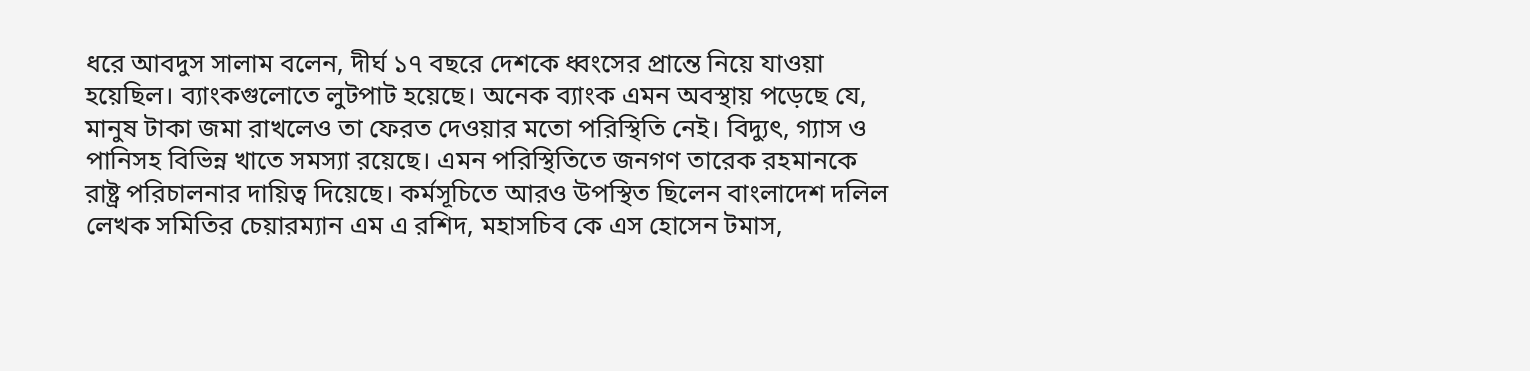ধরে আবদুস সালাম বলেন, দীর্ঘ ১৭ বছরে দেশকে ধ্বংসের প্রান্তে নিয়ে যাওয়া হয়েছিল। ব্যাংকগুলোতে লুটপাট হয়েছে। অনেক ব্যাংক এমন অবস্থায় পড়েছে যে, মানুষ টাকা জমা রাখলেও তা ফেরত দেওয়ার মতো পরিস্থিতি নেই। বিদ্যুৎ, গ্যাস ও পানিসহ বিভিন্ন খাতে সমস্যা রয়েছে। এমন পরিস্থিতিতে জনগণ তারেক রহমানকে রাষ্ট্র পরিচালনার দায়িত্ব দিয়েছে। কর্মসূচিতে আরও উপস্থিত ছিলেন বাংলাদেশ দলিল লেখক সমিতির চেয়ারম্যান এম এ রশিদ, মহাসচিব কে এস হোসেন টমাস,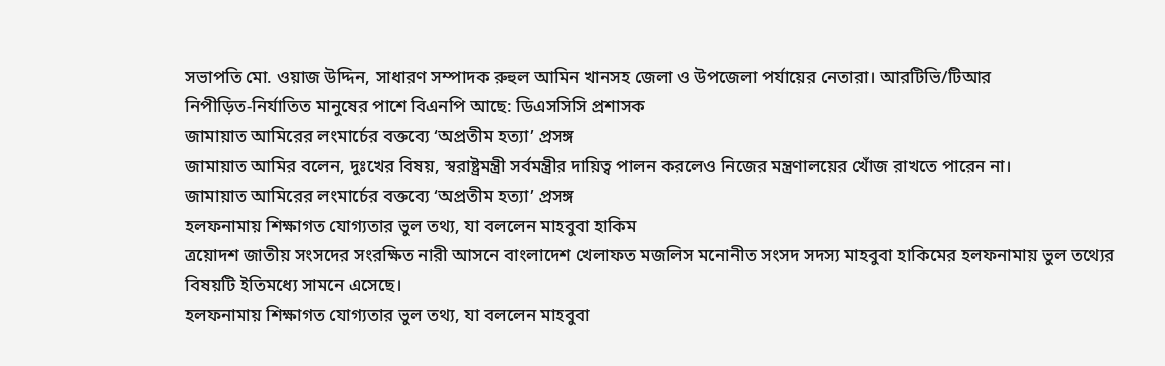সভাপতি মো. ওয়াজ উদ্দিন, সাধারণ সম্পাদক রুহুল আমিন খানসহ জেলা ও উপজেলা পর্যায়ের নেতারা। আরটিভি/টিআর
নিপীড়িত-নির্যাতিত মানুষের পাশে বিএনপি আছে: ডিএসসিসি প্রশাসক
জামায়াত আমিরের লংমার্চের বক্তব্যে ‘অপ্রতীম হত্যা’ প্রসঙ্গ
জামায়াত আমির বলেন, দুঃখের বিষয়, স্বরাষ্ট্রমন্ত্রী সর্বমন্ত্রীর দায়িত্ব পালন করলেও নিজের মন্ত্রণালয়ের খোঁজ রাখতে পারেন না।
জামায়াত আমিরের লংমার্চের বক্তব্যে ‘অপ্রতীম হত্যা’ প্রসঙ্গ
হলফনামায় শিক্ষাগত যোগ্যতার ভুল তথ্য, যা বললেন মাহবুবা হাকিম
ত্রয়োদশ জাতীয় সংসদের সংরক্ষিত নারী আসনে বাংলাদেশ খেলাফত মজলিস মনোনীত সংসদ সদস্য মাহবুবা হাকিমের হলফনামায় ভুল তথ্যের বিষয়টি ইতিমধ্যে সামনে এসেছে।
হলফনামায় শিক্ষাগত যোগ্যতার ভুল তথ্য, যা বললেন মাহবুবা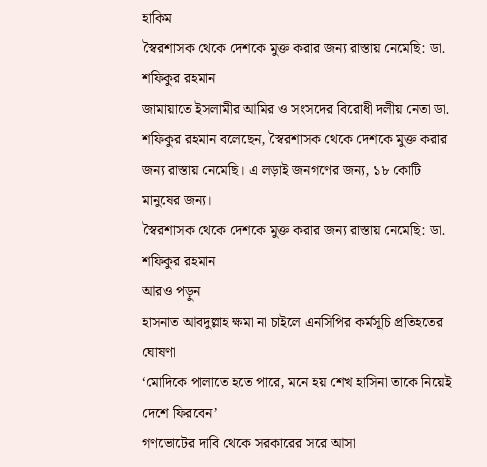হাকিম
স্বৈরশাসক থেকে দেশকে মুক্ত করার জন্য রাস্তায় নেমেছি: ডা. শফিকুর রহমান
জামায়াতে ইসলামীর আমির ও সংসদের বিরোধী দলীয় নেতা ডা. শফিকুর রহমান বলেছেন, স্বৈরশাসক থেকে দেশকে মুক্ত করার জন্য রাস্তায় নেমেছি। এ লড়াই জনগণের জন্য, ১৮ কোটি মানুষের জন্য।
স্বৈরশাসক থেকে দেশকে মুক্ত করার জন্য রাস্তায় নেমেছি: ডা. শফিকুর রহমান
আরও পড়ুন
হাসনাত আবদুল্লাহ ক্ষমা না চাইলে এনসিপির কর্মসূচি প্রতিহতের ঘোষণা
‘মোদিকে পালাতে হতে পারে, মনে হয় শেখ হাসিনা তাকে নিয়েই দেশে ফিরবেন’
গণভোটের দাবি থেকে সরকারের সরে আসা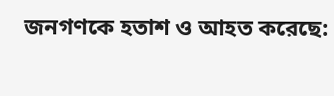জনগণকে হতাশ ও আহত করেছে: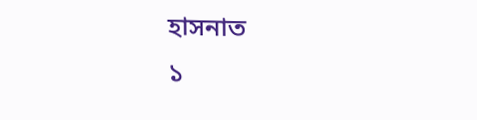হাসনাত
১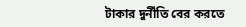টাকার দুর্নীতি বের করতে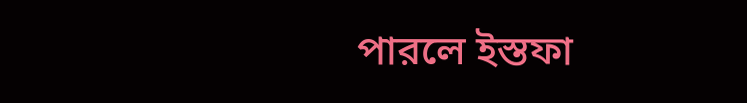পারলে ইস্তফা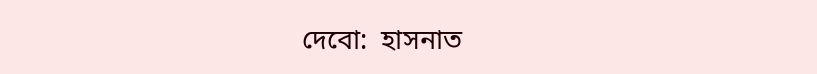দেবো:  হাসনাত